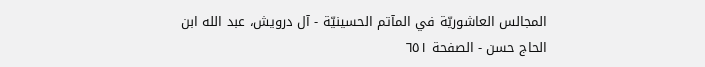المجالس العاشوريّة في المآتم الحسينيّة - آل درويش، عبد الله ابن الحاج حسن - الصفحة ٦٥١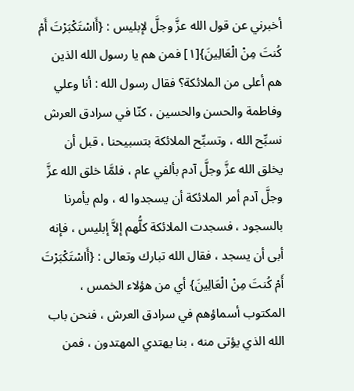أخبرني عن قول الله عزَّ وجلَّ لإبليس : {أَاسْتَكْبَرْتَ أَمْ كُنتَ مِنْ الْعَالِينَ}[١] فمن هم يا رسول الله الذين هم أعلى من الملائكة؟ فقال رسول الله : أنا وعلي وفاطمة والحسن والحسين ، كنّا في سرادق العرش نسبِّح الله ، وتسبِّح الملائكة بتسبيحنا ، قبل أن يخلق الله عزَّ وجلَّ آدم بألفي عام ، فلمَّا خلق الله عزَّ وجلَّ آدم أمر الملائكة أن يسجدوا له ، ولم يأمرنا بالسجود ، فسجدت الملائكة كلُّهم إلاَّ إبليس ، فإنه أبى أن يسجد ، فقال الله تبارك وتعالى : {أَاسْتَكْبَرْتَ أَمْ كُنتَ مِنْ الْعَالِينَ} أي من هؤلاء الخمس ، المكتوب أسماؤهم في سرادق العرش ، فنحن باب الله الذي يؤتى منه ، بنا يهتدي المهتدون ، فمن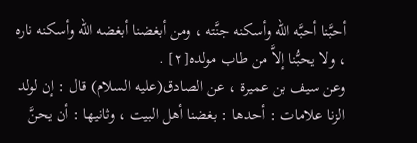أحبَّنا أحبَّه الله وأسكنه جنَّته ، ومن أبغضنا أبغضه الله وأسكنه ناره ، ولا يحبُّنا إلاَّ من طاب مولده[٢] .
وعن سيف بن عميرة ، عن الصادق(عليه السلام) قال : إن لولد الزنا علامات : أحدها : بغضنا أهل البيت ، وثانيها : أن يحنَّ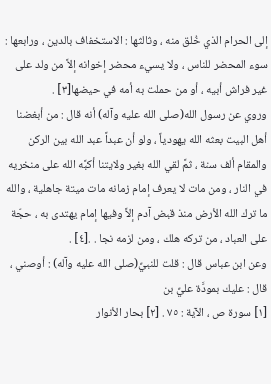إلى الحرام الذي خُلق منه ، وثالثها : الاستخفاف بالدين ، ورابعها : سوء المحضر للناس ، ولا يسيء محضر إخوانه إلاَّ من ولد على غير فراش أبيه ، أو من حملت به أمه في حيضها[٣] .
وروي عن رسول الله(صلى الله عليه وآله) أنه قال : من أبغضنا أهل البيت بعثه الله يهودياً ، ولو أن عبداً عبد الله بين الركن والمقام ألف سنة ، ثمَّ لقي الله بغير ولايتنا أكبَّه الله على منخريه في النار ، ومن مات لا يعرف إمام زمانه مات ميتة جاهلية ، والله ما ترك الله الأرض منذ قبض آدم إلاَّ وفيها إمام يهتدى به ، حجّة على العباد ، من تركه هلك ، ومن لزمه نجا . .[٤] .
وعن ابن عباس قال : قلت للنبيِّ(صلى الله عليه وآله) : أوصني ، قال : عليك بمودَّة عليِّ بن
[١] سورة ص ، الآية : ٧٥ . [٢] بحار الأنوار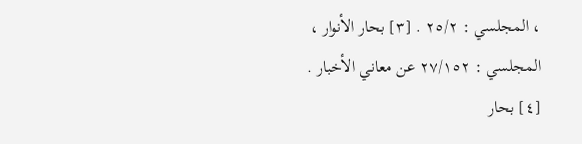، المجلسي : ٢٥/٢ . [٣] بحار الأنوار ، المجلسي : ٢٧/١٥٢ عن معاني الأخبار . [٤] بحار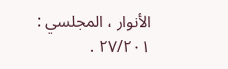الأنوار ، المجلسي : ٢٧/٢٠١ .